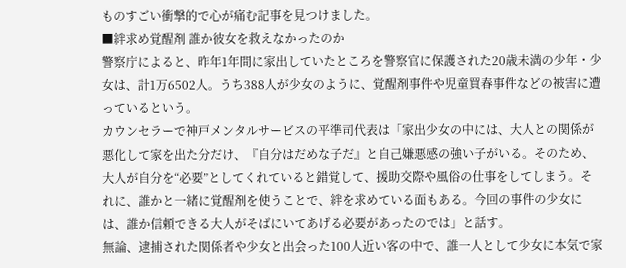ものすごい衝撃的で心が痛む記事を見つけました。
■絆求め覚醒剤 誰か彼女を救えなかったのか
警察庁によると、昨年1年間に家出していたところを警察官に保護された20歳未満の少年・少女は、計1万6502人。うち388人が少女のように、覚醒剤事件や児童買春事件などの被害に遭っているという。
カウンセラーで神戸メンタルサービスの平準司代表は「家出少女の中には、大人との関係が悪化して家を出た分だけ、『自分はだめな子だ』と自己嫌悪感の強い子がいる。そのため、大人が自分を“必要”としてくれていると錯覚して、援助交際や風俗の仕事をしてしまう。それに、誰かと一緒に覚醒剤を使うことで、絆を求めている面もある。今回の事件の少女には、誰か信頼できる大人がそばにいてあげる必要があったのでは」と話す。
無論、逮捕された関係者や少女と出会った100人近い客の中で、誰一人として少女に本気で家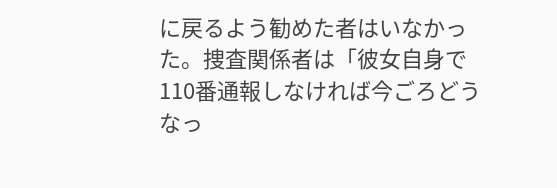に戻るよう勧めた者はいなかった。捜査関係者は「彼女自身で110番通報しなければ今ごろどうなっ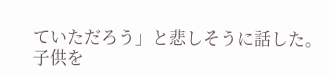ていただろう」と悲しそうに話した。
子供を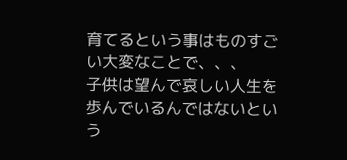育てるという事はものすごい大変なことで、、、
子供は望んで哀しい人生を歩んでいるんではないという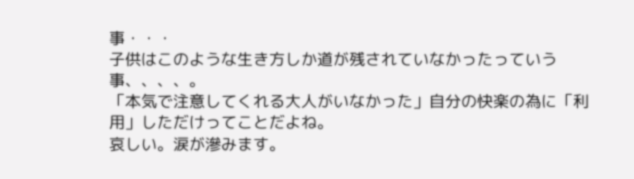事・・・
子供はこのような生き方しか道が残されていなかったっていう事、、、、。
「本気で注意してくれる大人がいなかった」自分の快楽の為に「利用」しただけってことだよね。
哀しい。涙が滲みます。